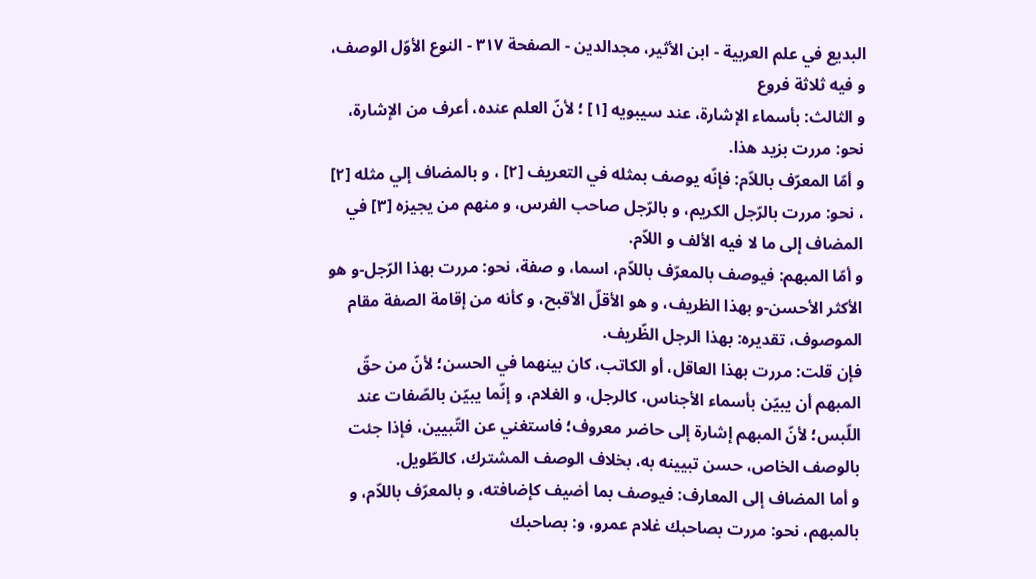البديع في علم العربية - ابن الأثير، مجدالدين - الصفحة ٣١٧ - النوع الأوّل الوصف، و فيه ثلاثة فروع
و الثالث: بأسماء الإشارة، عند سيبويه [١] ؛ لأنّ العلم عنده، أعرف من الإشارة، نحو: مررت بزيد هذا.
و أمّا المعرّف باللاّم: فإنّه يوصف بمثله في التعريف [٢] ، و بالمضاف إلي مثله [٢] ، نحو: مررت بالرّجل الكريم، و بالرّجل صاحب الفرس، و منهم من يجيزه [٣] في المضاف إلى ما لا فيه الألف و اللاّم.
و أمّا المبهم: فيوصف بالمعرّف باللاّم، اسما، و صفة، نحو: مررت بهذا الرّجل-و هو الأكثر الأحسن-و بهذا الظريف، و هو الأقلّ الأقبح، و كأنه من إقامة الصفة مقام الموصوف، تقديره: بهذا الرجل الظّريف.
فإن قلت: مررت بهذا العاقل، أو الكاتب، كان بينهما في الحسن؛ لأنّ من حقّ المبهم أن يبيّن بأسماء الأجناس، كالرجل، و الغلام، و إنّما يبيّن بالصّفات عند اللّبس؛ لأنّ المبهم إشارة إلى حاضر معروف؛ فاستغني عن التّبيين، فإذا جئت بالوصف الخاص، حسن تبيينه به، بخلاف الوصف المشترك، كالطّويل.
و أما المضاف إلى المعارف: فيوصف بما أضيف كإضافته، و بالمعرّف باللاّم، و بالمبهم، نحو: مررت بصاحبك غلام عمرو، و: بصاحبك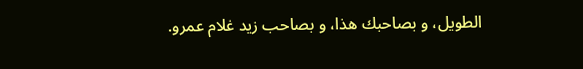الطويل، و بصاحبك هذا، و بصاحب زيد غلام عمرو.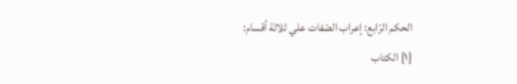الحكم الرّابع: إعراب الصّفات علي ثلاثة أقسام:
[١] الكتاب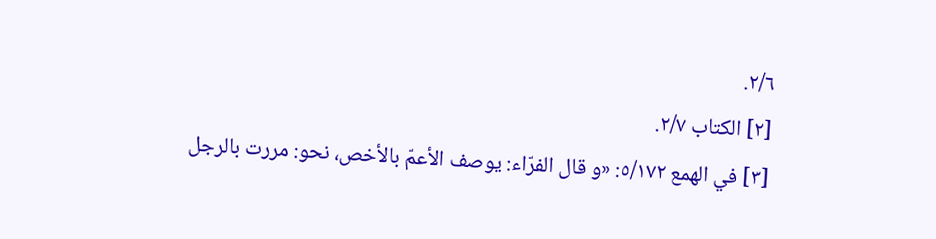٢/٦.
[٢] الكتاب ٢/٧.
[٣] في الهمع ٥/١٧٢: «و قال الفرّاء: يوصف الأعمّ بالأخص، نحو: مررت بالرجل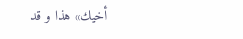أخيك» هذا و قد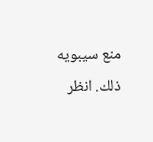منع سيبويه ذلك. انظر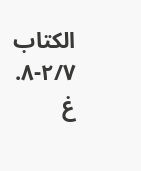الكتاب ٢/٧-٨.
غ